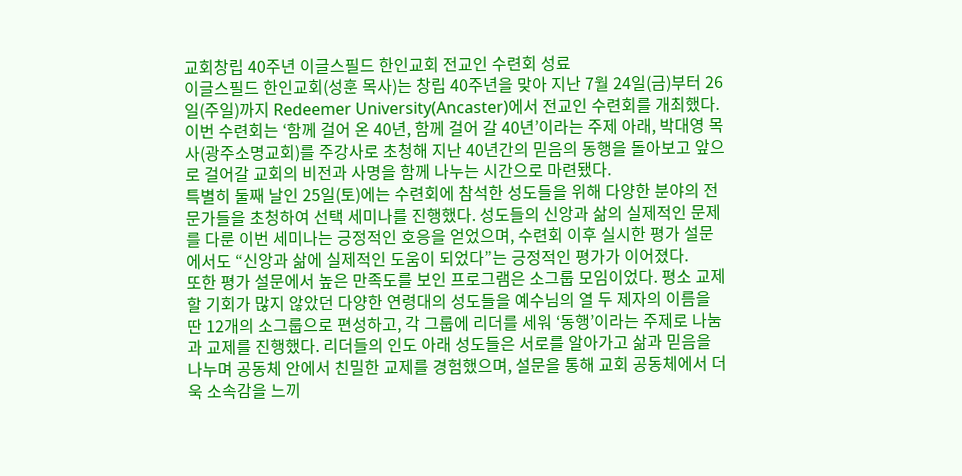교회창립 40주년 이글스필드 한인교회 전교인 수련회 성료
이글스필드 한인교회(성훈 목사)는 창립 40주년을 맞아 지난 7월 24일(금)부터 26일(주일)까지 Redeemer University(Ancaster)에서 전교인 수련회를 개최했다. 이번 수련회는 ‘함께 걸어 온 40년, 함께 걸어 갈 40년’이라는 주제 아래, 박대영 목사(광주소명교회)를 주강사로 초청해 지난 40년간의 믿음의 동행을 돌아보고 앞으로 걸어갈 교회의 비전과 사명을 함께 나누는 시간으로 마련됐다.
특별히 둘째 날인 25일(토)에는 수련회에 참석한 성도들을 위해 다양한 분야의 전문가들을 초청하여 선택 세미나를 진행했다. 성도들의 신앙과 삶의 실제적인 문제를 다룬 이번 세미나는 긍정적인 호응을 얻었으며, 수련회 이후 실시한 평가 설문에서도 “신앙과 삶에 실제적인 도움이 되었다”는 긍정적인 평가가 이어졌다.
또한 평가 설문에서 높은 만족도를 보인 프로그램은 소그룹 모임이었다. 평소 교제할 기회가 많지 않았던 다양한 연령대의 성도들을 예수님의 열 두 제자의 이름을 딴 12개의 소그룹으로 편성하고, 각 그룹에 리더를 세워 ‘동행’이라는 주제로 나눔과 교제를 진행했다. 리더들의 인도 아래 성도들은 서로를 알아가고 삶과 믿음을 나누며 공동체 안에서 친밀한 교제를 경험했으며, 설문을 통해 교회 공동체에서 더욱 소속감을 느끼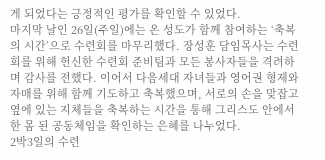게 되었다는 긍정적인 평가를 확인할 수 있었다.
마지막 날인 26일(주일)에는 온 성도가 함께 참여하는 ‘축복의 시간’으로 수련회를 마무리했다. 장성훈 담임목사는 수련회를 위해 헌신한 수련회 준비팀과 모든 봉사자들을 격려하며 감사를 전했다. 이어서 다음세대 자녀들과 영어권 형제와 자매를 위해 함께 기도하고 축복했으며, 서로의 손을 맞잡고 옆에 있는 지체들을 축복하는 시간을 통해 그리스도 안에서 한 몸 된 공동체임을 확인하는 은혜를 나누었다.
2박3일의 수련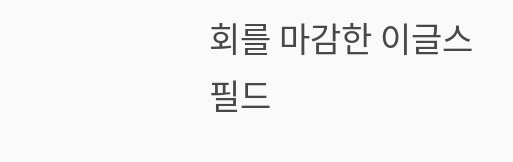회를 마감한 이글스필드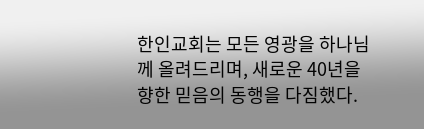한인교회는 모든 영광을 하나님께 올려드리며, 새로운 40년을 향한 믿음의 동행을 다짐했다.